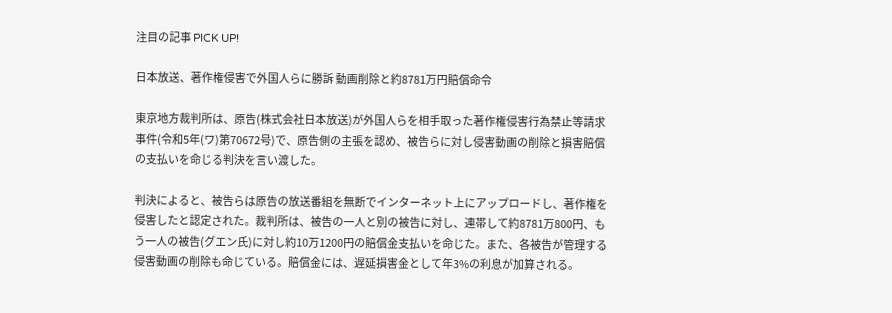注目の記事 PICK UP!

日本放送、著作権侵害で外国人らに勝訴 動画削除と約8781万円賠償命令

東京地方裁判所は、原告(株式会社日本放送)が外国人らを相手取った著作権侵害行為禁止等請求事件(令和5年(ワ)第70672号)で、原告側の主張を認め、被告らに対し侵害動画の削除と損害賠償の支払いを命じる判決を言い渡した。

判決によると、被告らは原告の放送番組を無断でインターネット上にアップロードし、著作権を侵害したと認定された。裁判所は、被告の一人と別の被告に対し、連帯して約8781万800円、もう一人の被告(グエン氏)に対し約10万1200円の賠償金支払いを命じた。また、各被告が管理する侵害動画の削除も命じている。賠償金には、遅延損害金として年3%の利息が加算される。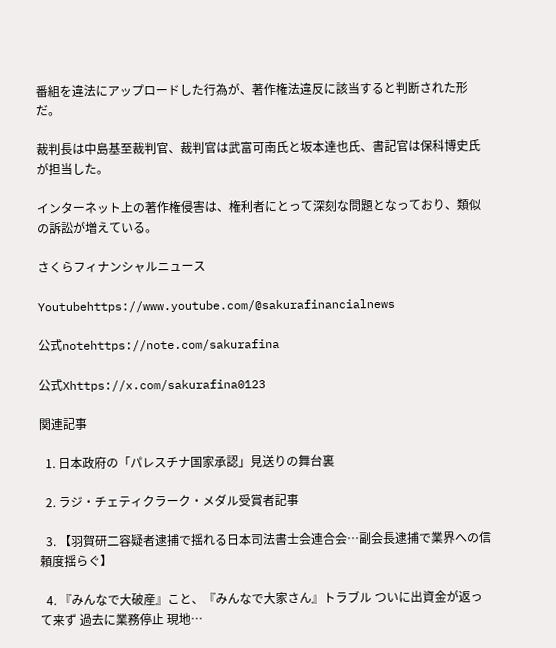番組を違法にアップロードした行為が、著作権法違反に該当すると判断された形だ。

裁判長は中島基至裁判官、裁判官は武富可南氏と坂本達也氏、書記官は保科博史氏が担当した。

インターネット上の著作権侵害は、権利者にとって深刻な問題となっており、類似の訴訟が増えている。

さくらフィナンシャルニュース

Youtubehttps://www.youtube.com/@sakurafinancialnews

公式notehttps://note.com/sakurafina

公式Xhttps://x.com/sakurafina0123

関連記事

  1. 日本政府の「パレスチナ国家承認」見送りの舞台裏

  2. ラジ・チェティクラーク・メダル受賞者記事

  3. 【羽賀研二容疑者逮捕で揺れる日本司法書士会連合会…副会長逮捕で業界への信頼度揺らぐ】

  4. 『みんなで大破産』こと、『みんなで大家さん』トラブル ついに出資金が返って来ず 過去に業務停止 現地…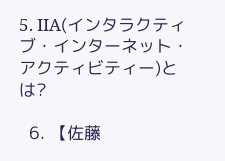5. IIA(インタラクティブ・インターネット・アクティビティー)とは?

  6. 【佐藤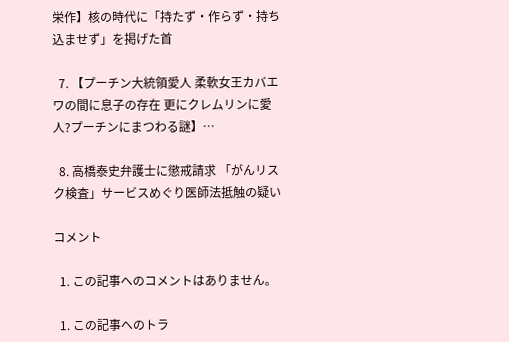栄作】核の時代に「持たず・作らず・持ち込ませず」を掲げた首

  7. 【プーチン大統領愛人 柔軟女王カバエワの間に息子の存在 更にクレムリンに愛人?プーチンにまつわる謎】…

  8. 高橋泰史弁護士に懲戒請求 「がんリスク検査」サービスめぐり医師法抵触の疑い

コメント

  1. この記事へのコメントはありません。

  1. この記事へのトラ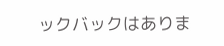ックバックはありま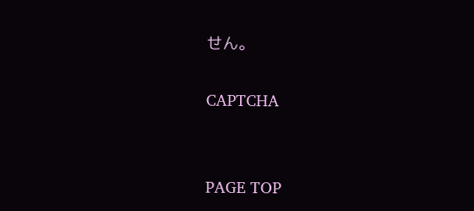せん。

CAPTCHA


PAGE TOP